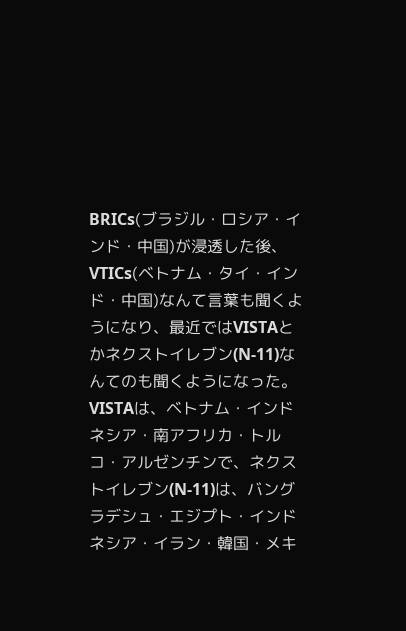BRICs(ブラジル・ロシア・インド・中国)が浸透した後、VTICs(ベトナム・タイ・インド・中国)なんて言葉も聞くようになり、最近ではVISTAとかネクストイレブン(N-11)なんてのも聞くようになった。
VISTAは、ベトナム・インドネシア・南アフリカ・トルコ・アルゼンチンで、ネクストイレブン(N-11)は、バングラデシュ・エジプト・インドネシア・イラン・韓国・メキ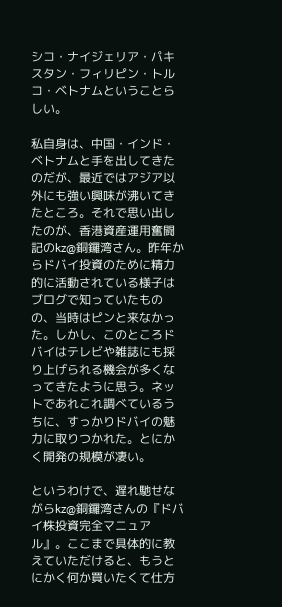シコ・ナイジェリア・パキスタン・フィリピン・トルコ・ベトナムということらしい。

私自身は、中国・インド・ベトナムと手を出してきたのだが、最近ではアジア以外にも強い興味が沸いてきたところ。それで思い出したのが、香港資産運用奮闘記のkz@銅鑼湾さん。昨年からドバイ投資のために精力的に活動されている様子はブログで知っていたものの、当時はピンと来なかった。しかし、このところドバイはテレビや雑誌にも採り上げられる機会が多くなってきたように思う。ネットであれこれ調べているうちに、すっかりドバイの魅力に取りつかれた。とにかく開発の規模が凄い。

というわけで、遅れ馳せながらkz@銅鑼湾さんの『ドバイ株投資完全マニュアル』。ここまで具体的に教えていただけると、もうとにかく何か買いたくて仕方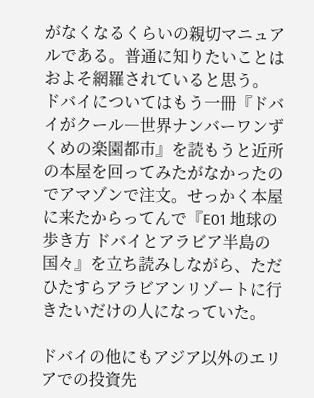がなくなるくらいの親切マニュアルである。普通に知りたいことはおよそ網羅されていると思う。
ドバイについてはもう一冊『ドバイがクール―世界ナンバーワンずくめの楽園都市』を読もうと近所の本屋を回ってみたがなかったのでアマゾンで注文。せっかく本屋に来たからってんで『E01 地球の歩き方 ドバイとアラビア半島の国々』を立ち読みしながら、ただひたすらアラビアンリゾートに行きたいだけの人になっていた。

ドバイの他にもアジア以外のエリアでの投資先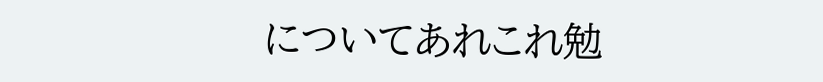についてあれこれ勉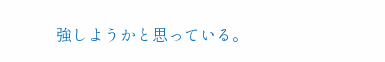強しようかと思っている。